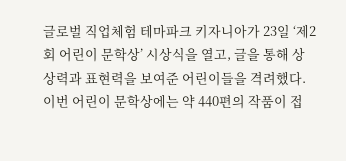글로벌 직업체험 테마파크 키자니아가 23일 ‘제2회 어린이 문학상’ 시상식을 열고, 글을 통해 상상력과 표현력을 보여준 어린이들을 격려했다.
이번 어린이 문학상에는 약 440편의 작품이 접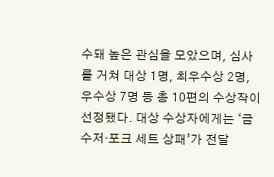수돼 높은 관심을 모았으며, 심사를 거쳐 대상 1명, 최우수상 2명, 우수상 7명 등 총 10편의 수상작이 선정됐다. 대상 수상자에게는 ‘금수저·포크 세트 상패’가 전달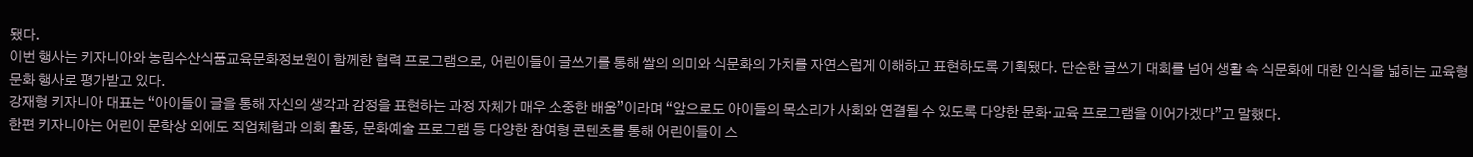됐다.
이번 행사는 키자니아와 농림수산식품교육문화정보원이 함께한 협력 프로그램으로, 어린이들이 글쓰기를 통해 쌀의 의미와 식문화의 가치를 자연스럽게 이해하고 표현하도록 기획됐다. 단순한 글쓰기 대회를 넘어 생활 속 식문화에 대한 인식을 넓히는 교육형 문화 행사로 평가받고 있다.
강재형 키자니아 대표는 “아이들이 글을 통해 자신의 생각과 감정을 표현하는 과정 자체가 매우 소중한 배움”이라며 “앞으로도 아이들의 목소리가 사회와 연결될 수 있도록 다양한 문화·교육 프로그램을 이어가겠다”고 말했다.
한편 키자니아는 어린이 문학상 외에도 직업체험과 의회 활동, 문화예술 프로그램 등 다양한 참여형 콘텐츠를 통해 어린이들이 스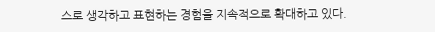스로 생각하고 표현하는 경험을 지속적으로 확대하고 있다.